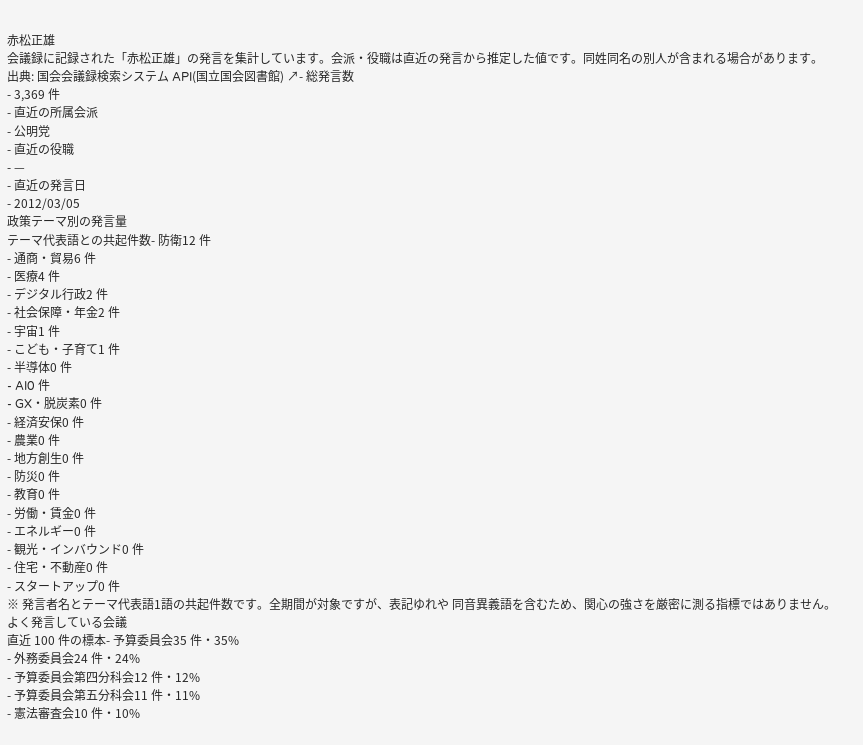赤松正雄
会議録に記録された「赤松正雄」の発言を集計しています。会派・役職は直近の発言から推定した値です。同姓同名の別人が含まれる場合があります。
出典: 国会会議録検索システム API(国立国会図書館) ↗- 総発言数
- 3,369 件
- 直近の所属会派
- 公明党
- 直近の役職
- —
- 直近の発言日
- 2012/03/05
政策テーマ別の発言量
テーマ代表語との共起件数- 防衛12 件
- 通商・貿易6 件
- 医療4 件
- デジタル行政2 件
- 社会保障・年金2 件
- 宇宙1 件
- こども・子育て1 件
- 半導体0 件
- AI0 件
- GX・脱炭素0 件
- 経済安保0 件
- 農業0 件
- 地方創生0 件
- 防災0 件
- 教育0 件
- 労働・賃金0 件
- エネルギー0 件
- 観光・インバウンド0 件
- 住宅・不動産0 件
- スタートアップ0 件
※ 発言者名とテーマ代表語1語の共起件数です。全期間が対象ですが、表記ゆれや 同音異義語を含むため、関心の強さを厳密に測る指標ではありません。
よく発言している会議
直近 100 件の標本- 予算委員会35 件・35%
- 外務委員会24 件・24%
- 予算委員会第四分科会12 件・12%
- 予算委員会第五分科会11 件・11%
- 憲法審査会10 件・10%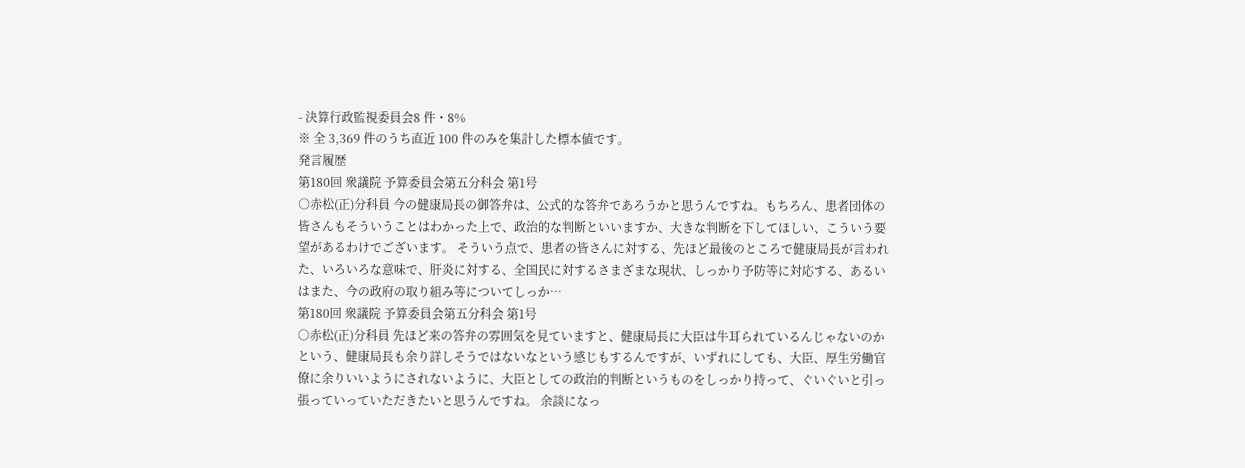- 決算行政監視委員会8 件・8%
※ 全 3,369 件のうち直近 100 件のみを集計した標本値です。
発言履歴
第180回 衆議院 予算委員会第五分科会 第1号
○赤松(正)分科員 今の健康局長の御答弁は、公式的な答弁であろうかと思うんですね。もちろん、患者団体の皆さんもそういうことはわかった上で、政治的な判断といいますか、大きな判断を下してほしい、こういう要望があるわけでございます。 そういう点で、患者の皆さんに対する、先ほど最後のところで健康局長が言われた、いろいろな意味で、肝炎に対する、全国民に対するさまざまな現状、しっかり予防等に対応する、あるいはまた、今の政府の取り組み等についてしっか…
第180回 衆議院 予算委員会第五分科会 第1号
○赤松(正)分科員 先ほど来の答弁の雰囲気を見ていますと、健康局長に大臣は牛耳られているんじゃないのかという、健康局長も余り詳しそうではないなという感じもするんですが、いずれにしても、大臣、厚生労働官僚に余りいいようにされないように、大臣としての政治的判断というものをしっかり持って、ぐいぐいと引っ張っていっていただきたいと思うんですね。 余談になっ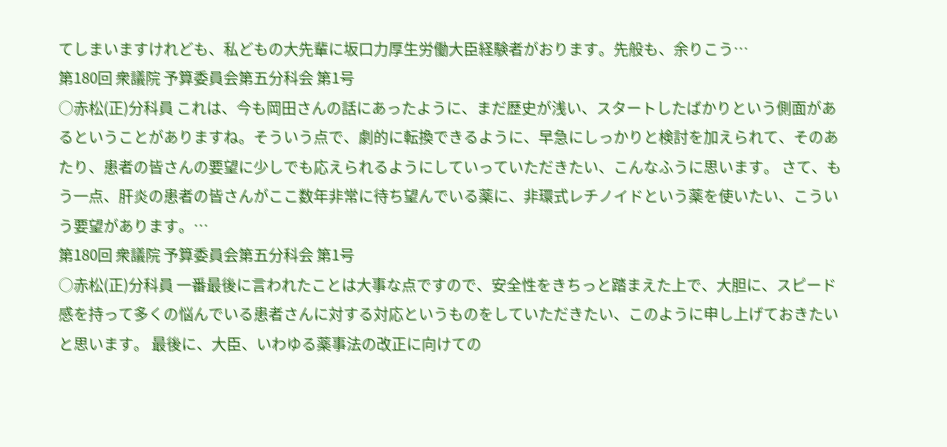てしまいますけれども、私どもの大先輩に坂口力厚生労働大臣経験者がおります。先般も、余りこう…
第180回 衆議院 予算委員会第五分科会 第1号
○赤松(正)分科員 これは、今も岡田さんの話にあったように、まだ歴史が浅い、スタートしたばかりという側面があるということがありますね。そういう点で、劇的に転換できるように、早急にしっかりと検討を加えられて、そのあたり、患者の皆さんの要望に少しでも応えられるようにしていっていただきたい、こんなふうに思います。 さて、もう一点、肝炎の患者の皆さんがここ数年非常に待ち望んでいる薬に、非環式レチノイドという薬を使いたい、こういう要望があります。…
第180回 衆議院 予算委員会第五分科会 第1号
○赤松(正)分科員 一番最後に言われたことは大事な点ですので、安全性をきちっと踏まえた上で、大胆に、スピード感を持って多くの悩んでいる患者さんに対する対応というものをしていただきたい、このように申し上げておきたいと思います。 最後に、大臣、いわゆる薬事法の改正に向けての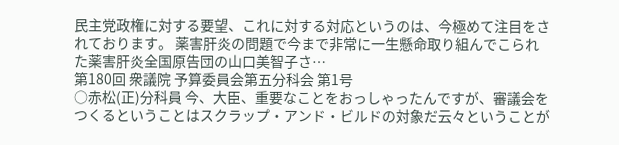民主党政権に対する要望、これに対する対応というのは、今極めて注目をされております。 薬害肝炎の問題で今まで非常に一生懸命取り組んでこられた薬害肝炎全国原告団の山口美智子さ…
第180回 衆議院 予算委員会第五分科会 第1号
○赤松(正)分科員 今、大臣、重要なことをおっしゃったんですが、審議会をつくるということはスクラップ・アンド・ビルドの対象だ云々ということが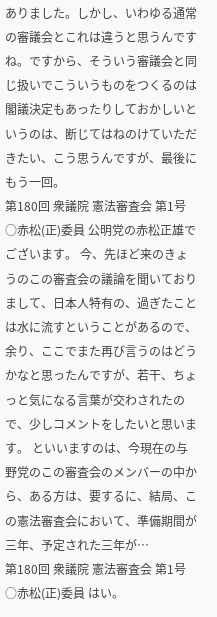ありました。しかし、いわゆる通常の審議会とこれは違うと思うんですね。ですから、そういう審議会と同じ扱いでこういうものをつくるのは閣議決定もあったりしておかしいというのは、断じてはねのけていただきたい、こう思うんですが、最後にもう一回。
第180回 衆議院 憲法審査会 第1号
○赤松(正)委員 公明党の赤松正雄でございます。 今、先ほど来のきょうのこの審査会の議論を聞いておりまして、日本人特有の、過ぎたことは水に流すということがあるので、余り、ここでまた再び言うのはどうかなと思ったんですが、若干、ちょっと気になる言葉が交わされたので、少しコメントをしたいと思います。 といいますのは、今現在の与野党のこの審査会のメンバーの中から、ある方は、要するに、結局、この憲法審査会において、準備期間が三年、予定された三年が…
第180回 衆議院 憲法審査会 第1号
○赤松(正)委員 はい。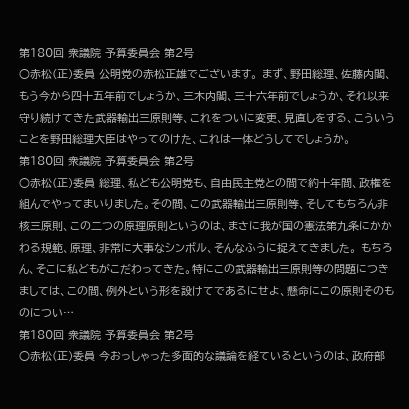第180回 衆議院 予算委員会 第2号
○赤松(正)委員 公明党の赤松正雄でございます。 まず、野田総理、佐藤内閣、もう今から四十五年前でしょうか、三木内閣、三十六年前でしょうか、それ以来守り続けてきた武器輸出三原則等、これをついに変更、見直しをする、こういうことを野田総理大臣はやってのけた、これは一体どうしてでしょうか。
第180回 衆議院 予算委員会 第2号
○赤松(正)委員 総理、私ども公明党も、自由民主党との間で約十年間、政権を組んでやってまいりました。その間、この武器輸出三原則等、そしてもちろん非核三原則、この二つの原理原則というのは、まさに我が国の憲法第九条にかかわる規範、原理、非常に大事なシンボル、そんなふうに捉えてきました。 もちろん、そこに私どもがこだわってきた。特にこの武器輸出三原則等の問題につきましては、この間、例外という形を設けてであるにせよ、懸命にこの原則そのものについ…
第180回 衆議院 予算委員会 第2号
○赤松(正)委員 今おっしゃった多面的な議論を経ているというのは、政府部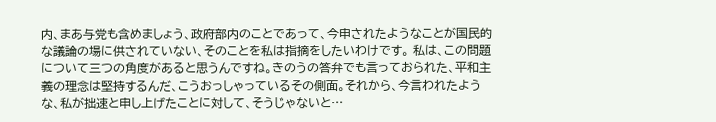内、まあ与党も含めましょう、政府部内のことであって、今申されたようなことが国民的な議論の場に供されていない、そのことを私は指摘をしたいわけです。 私は、この問題について三つの角度があると思うんですね。きのうの答弁でも言っておられた、平和主義の理念は堅持するんだ、こうおっしゃっているその側面。それから、今言われたような、私が拙速と申し上げたことに対して、そうじゃないと…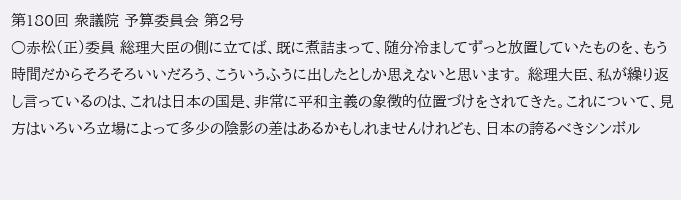第180回 衆議院 予算委員会 第2号
○赤松(正)委員 総理大臣の側に立てば、既に煮詰まって、随分冷ましてずっと放置していたものを、もう時間だからそろそろいいだろう、こういうふうに出したとしか思えないと思います。 総理大臣、私が繰り返し言っているのは、これは日本の国是、非常に平和主義の象徴的位置づけをされてきた。これについて、見方はいろいろ立場によって多少の陰影の差はあるかもしれませんけれども、日本の誇るべきシンボル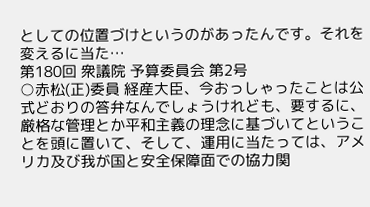としての位置づけというのがあったんです。それを変えるに当た…
第180回 衆議院 予算委員会 第2号
○赤松(正)委員 経産大臣、今おっしゃったことは公式どおりの答弁なんでしょうけれども、要するに、厳格な管理とか平和主義の理念に基づいてということを頭に置いて、そして、運用に当たっては、アメリカ及び我が国と安全保障面での協力関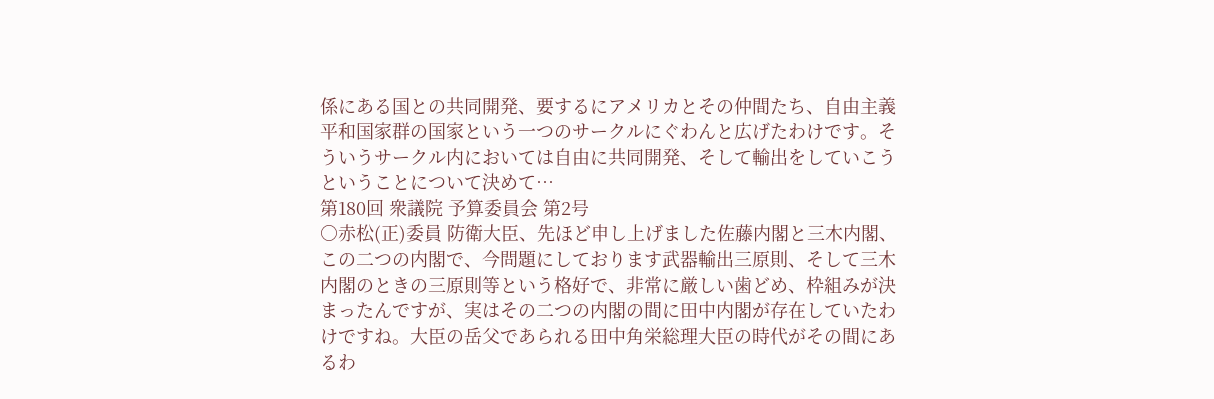係にある国との共同開発、要するにアメリカとその仲間たち、自由主義平和国家群の国家という一つのサークルにぐわんと広げたわけです。そういうサークル内においては自由に共同開発、そして輸出をしていこうということについて決めて…
第180回 衆議院 予算委員会 第2号
○赤松(正)委員 防衛大臣、先ほど申し上げました佐藤内閣と三木内閣、この二つの内閣で、今問題にしております武器輸出三原則、そして三木内閣のときの三原則等という格好で、非常に厳しい歯どめ、枠組みが決まったんですが、実はその二つの内閣の間に田中内閣が存在していたわけですね。大臣の岳父であられる田中角栄総理大臣の時代がその間にあるわ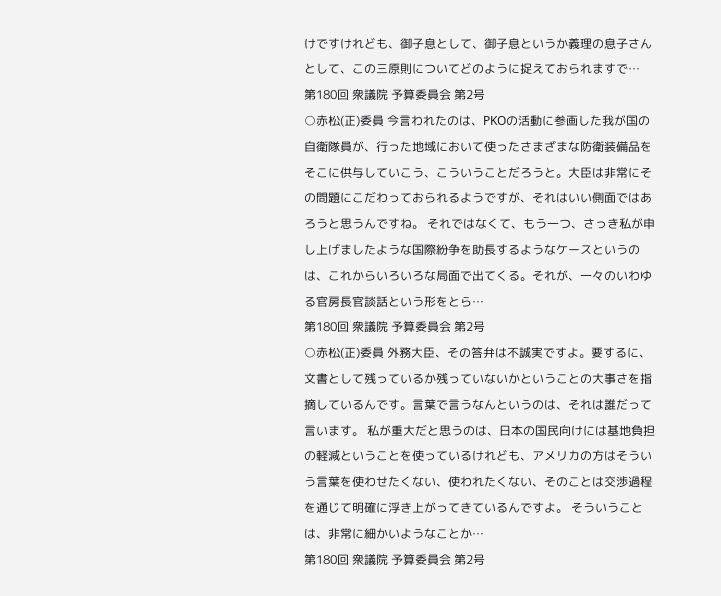けですけれども、御子息として、御子息というか義理の息子さんとして、この三原則についてどのように捉えておられますで…
第180回 衆議院 予算委員会 第2号
○赤松(正)委員 今言われたのは、PKOの活動に参画した我が国の自衛隊員が、行った地域において使ったさまざまな防衛装備品をそこに供与していこう、こういうことだろうと。大臣は非常にその問題にこだわっておられるようですが、それはいい側面ではあろうと思うんですね。 それではなくて、もう一つ、さっき私が申し上げましたような国際紛争を助長するようなケースというのは、これからいろいろな局面で出てくる。それが、一々のいわゆる官房長官談話という形をとら…
第180回 衆議院 予算委員会 第2号
○赤松(正)委員 外務大臣、その答弁は不誠実ですよ。要するに、文書として残っているか残っていないかということの大事さを指摘しているんです。言葉で言うなんというのは、それは誰だって言います。 私が重大だと思うのは、日本の国民向けには基地負担の軽減ということを使っているけれども、アメリカの方はそういう言葉を使わせたくない、使われたくない、そのことは交渉過程を通じて明確に浮き上がってきているんですよ。 そういうことは、非常に細かいようなことか…
第180回 衆議院 予算委員会 第2号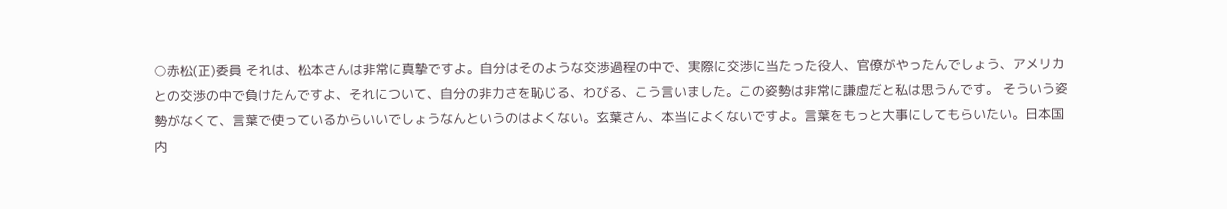○赤松(正)委員 それは、松本さんは非常に真摯ですよ。自分はそのような交渉過程の中で、実際に交渉に当たった役人、官僚がやったんでしょう、アメリカとの交渉の中で負けたんですよ、それについて、自分の非力さを恥じる、わびる、こう言いました。この姿勢は非常に謙虚だと私は思うんです。 そういう姿勢がなくて、言葉で使っているからいいでしょうなんというのはよくない。玄葉さん、本当によくないですよ。言葉をもっと大事にしてもらいたい。日本国内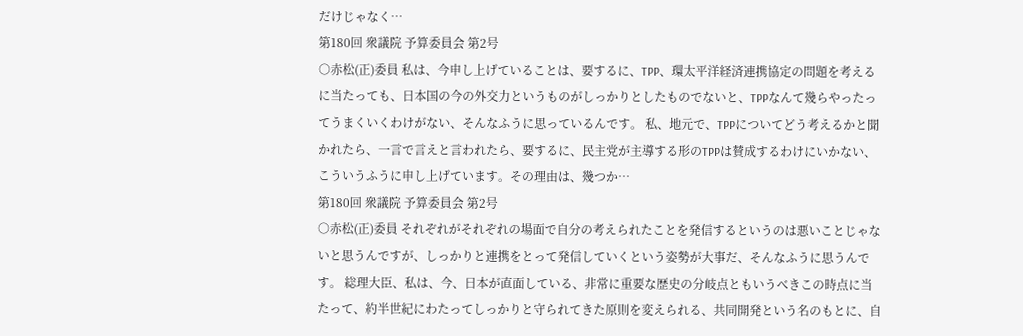だけじゃなく…
第180回 衆議院 予算委員会 第2号
○赤松(正)委員 私は、今申し上げていることは、要するに、TPP、環太平洋経済連携協定の問題を考えるに当たっても、日本国の今の外交力というものがしっかりとしたものでないと、TPPなんて幾らやったってうまくいくわけがない、そんなふうに思っているんです。 私、地元で、TPPについてどう考えるかと聞かれたら、一言で言えと言われたら、要するに、民主党が主導する形のTPPは賛成するわけにいかない、こういうふうに申し上げています。その理由は、幾つか…
第180回 衆議院 予算委員会 第2号
○赤松(正)委員 それぞれがそれぞれの場面で自分の考えられたことを発信するというのは悪いことじゃないと思うんですが、しっかりと連携をとって発信していくという姿勢が大事だ、そんなふうに思うんです。 総理大臣、私は、今、日本が直面している、非常に重要な歴史の分岐点ともいうべきこの時点に当たって、約半世紀にわたってしっかりと守られてきた原則を変えられる、共同開発という名のもとに、自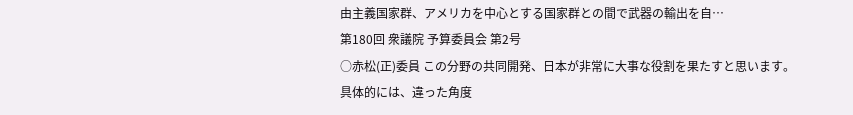由主義国家群、アメリカを中心とする国家群との間で武器の輸出を自…
第180回 衆議院 予算委員会 第2号
○赤松(正)委員 この分野の共同開発、日本が非常に大事な役割を果たすと思います。具体的には、違った角度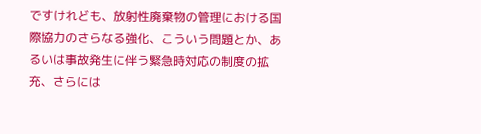ですけれども、放射性廃棄物の管理における国際協力のさらなる強化、こういう問題とか、あるいは事故発生に伴う緊急時対応の制度の拡充、さらには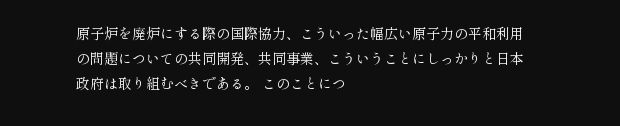原子炉を廃炉にする際の国際協力、こういった幅広い原子力の平和利用の問題についての共同開発、共同事業、こういうことにしっかりと日本政府は取り組むべきである。 このことにつ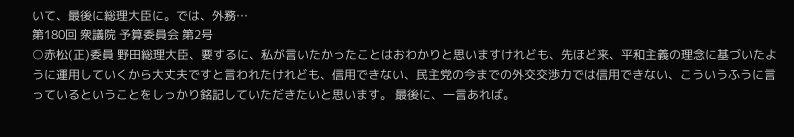いて、最後に総理大臣に。では、外務…
第180回 衆議院 予算委員会 第2号
○赤松(正)委員 野田総理大臣、要するに、私が言いたかったことはおわかりと思いますけれども、先ほど来、平和主義の理念に基づいたように運用していくから大丈夫ですと言われたけれども、信用できない、民主党の今までの外交交渉力では信用できない、こういうふうに言っているということをしっかり銘記していただきたいと思います。 最後に、一言あれば。